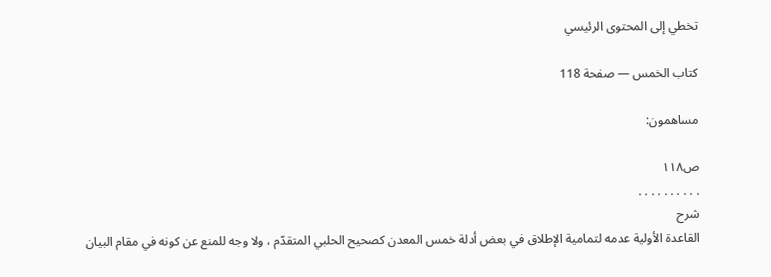تخطي إلى المحتوى الرئيسي

كتاب الخمس — صفحة 118

مساهمون:

ص١١٨
. . . . . . . . . .
شرح
القاعدة الأولية عدمه لتمامية الإطلاق في بعض أدلة خمس المعدن كصحيح الحلبي المتقدّم ، ولا وجه للمنع عن كونه في مقام البيان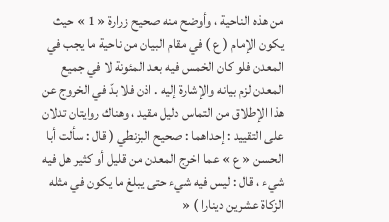من هذه الناحية ، وأوضح منه صحيح زرارة « 1 » حيث يكون الإمام ( ع ) في مقام البيان من ناحية ما يجب في المعدن فلو كان الخمس فيه بعد المئونة لا في جميع المعدن لزم بيانه والإشارة إليه . اذن فلا بدّ في الخروج عن هذا الإطلاق من التماس دليل مقيد ، وهناك روايتان تدلان على التقييد : إحداهما : صحيح البزنطي ( قال : سألت أبا الحسن « ع » عما اخرج المعدن من قليل أو كثير هل فيه شيء ، قال : ليس فيه شيء حتى يبلغ ما يكون في مثله الزكاة عشرين دينارا ) «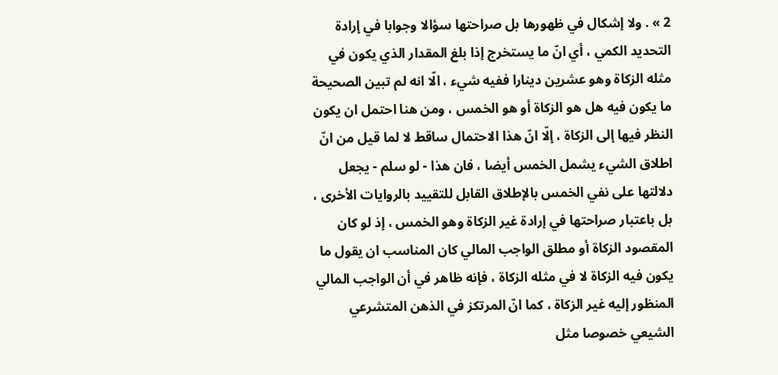2 » . ولا إشكال في ظهورها بل صراحتها سؤالا وجوابا في إرادة التحديد الكمي ، أي انّ ما يستخرج إذا بلغ المقدار الذي يكون في مثله الزكاة وهو عشرين دينارا ففيه شيء ، الّا انه لم تبين الصحيحة ما يكون فيه هل هو الزكاة أو هو الخمس ، ومن هنا احتمل ان يكون النظر فيها إلى الزكاة ، إلّا انّ هذا الاحتمال ساقط لا لما قيل من انّ اطلاق الشيء يشمل الخمس أيضا ، فان هذا - لو سلم - يجعل دلالتها على نفي الخمس بالإطلاق القابل للتقييد بالروايات الأخرى ، بل باعتبار صراحتها في إرادة غير الزكاة وهو الخمس ، إذ لو كان المقصود الزكاة أو مطلق الواجب المالي كان المناسب ان يقول ما يكون فيه الزكاة لا في مثله الزكاة ، فإنه ظاهر في أن الواجب المالي المنظور إليه غير الزكاة ، كما انّ المرتكز في الذهن المتشرعي الشيعي خصوصا مثل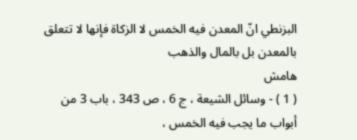البزنطي انّ المعدن فيه الخمس لا الزكاة فإنها لا تتعلق بالمعدن بل بالمال والذهب
هامش
( 1 ) - وسائل الشيعة ، ج 6 ، ص 343 ، باب 3 من أبواب ما يجب فيه الخمس ،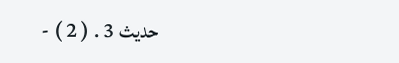حديث 3 . ( 2 ) -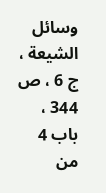وسائل الشيعة ، ج 6 ، ص 344 ، باب 4 من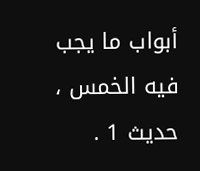أبواب ما يجب فيه الخمس ، حديث 1 .